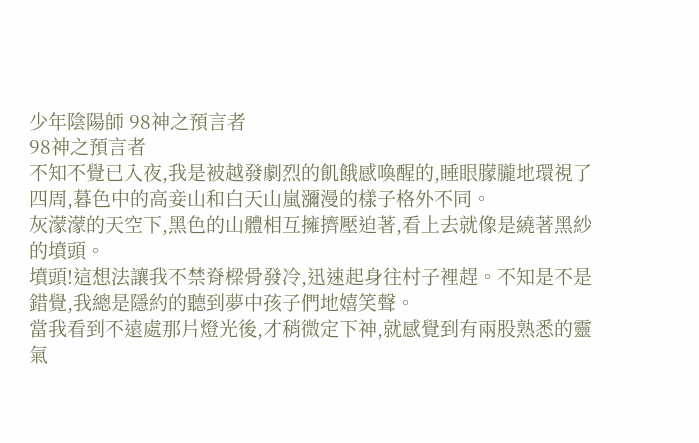少年陰陽師 98神之預言者
98神之預言者
不知不覺已入夜,我是被越發劇烈的飢餓感喚醒的,睡眼朦朧地環視了四周,暮色中的高妾山和白天山嵐瀰漫的樣子格外不同。
灰濛濛的天空下,黑色的山體相互擁擠壓迫著,看上去就像是繞著黑紗的墳頭。
墳頭!這想法讓我不禁脊樑骨發冷,迅速起身往村子裡趕。不知是不是錯覺,我總是隱約的聽到夢中孩子們地嬉笑聲。
當我看到不遠處那片燈光後,才稍微定下神,就感覺到有兩股熟悉的靈氣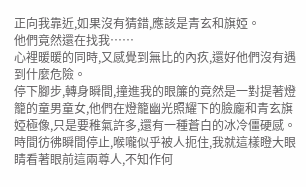正向我靠近,如果沒有猜錯,應該是青玄和旗婭。
他們竟然還在找我……
心裡暖暖的同時,又感覺到無比的內疚,還好他們沒有遇到什麼危險。
停下腳步,轉身瞬間,撞進我的眼簾的竟然是一對提著燈籠的童男童女,他們在燈籠幽光照耀下的臉龐和青玄旗婭極像,只是要稚氣許多,還有一種蒼白的冰冷僵硬感。
時間彷彿瞬間停止,喉嚨似乎被人扼住,我就這樣瞪大眼睛看著眼前這兩尊人,不知作何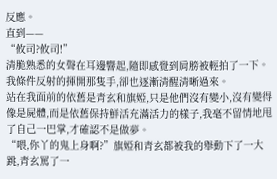反應。
直到——
“攸司?攸司!”
清脆熟悉的女聲在耳邊響起,隨即感覺到肩膀被輕拍了一下。我條件反射的揮開那隻手,卻也逐漸清醒清晰過來。
站在我面前的依舊是青玄和旗婭,只是他們沒有變小,沒有變得像是屍體,而是依舊保持鮮活充滿活力的樣子,我毫不留情地甩了自己一巴掌,才確認不是做夢。
“喂,你丫的鬼上身啊?”旗婭和青玄都被我的舉動下了一大跳,青玄罵了一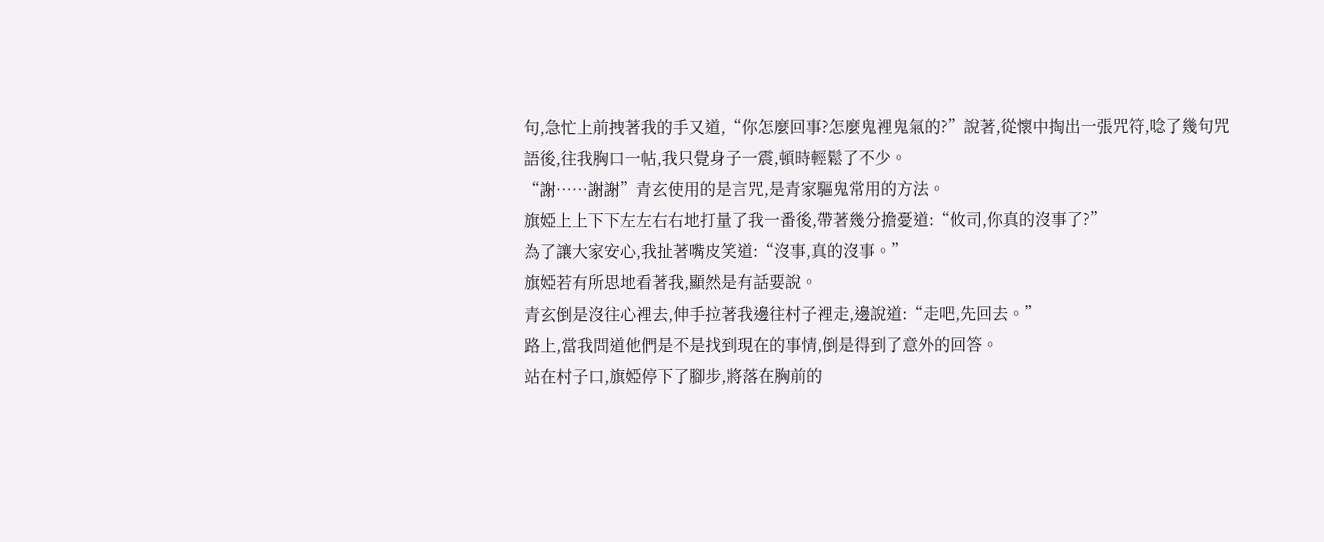句,急忙上前拽著我的手又道,“你怎麼回事?怎麼鬼裡鬼氣的?”說著,從懷中掏出一張咒符,唸了幾句咒語後,往我胸口一帖,我只覺身子一震,頓時輕鬆了不少。
“謝……謝謝”青玄使用的是言咒,是青家驅鬼常用的方法。
旗婭上上下下左左右右地打量了我一番後,帶著幾分擔憂道:“攸司,你真的沒事了?”
為了讓大家安心,我扯著嘴皮笑道:“沒事,真的沒事。”
旗婭若有所思地看著我,顯然是有話要說。
青玄倒是沒往心裡去,伸手拉著我邊往村子裡走,邊說道:“走吧,先回去。”
路上,當我問道他們是不是找到現在的事情,倒是得到了意外的回答。
站在村子口,旗婭停下了腳步,將落在胸前的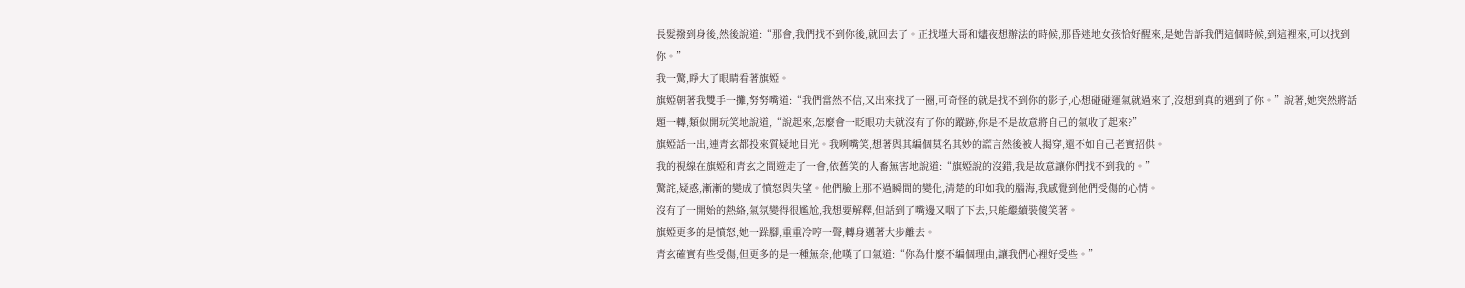長髮撥到身後,然後說道:“那會,我們找不到你後,就回去了。正找墐大哥和燼夜想辦法的時候,那昏迷地女孩恰好醒來,是她告訴我們這個時候,到這裡來,可以找到你。”
我一驚,睜大了眼睛看著旗婭。
旗婭朝著我雙手一攤,努努嘴道:“我們當然不信,又出來找了一圈,可奇怪的就是找不到你的影子,心想碰碰運氣就過來了,沒想到真的遇到了你。”說著,她突然將話題一轉,類似開玩笑地說道,“說起來,怎麼會一眨眼功夫就沒有了你的蹤跡,你是不是故意將自己的氣收了起來?”
旗婭話一出,連青玄都投來質疑地目光。我咧嘴笑,想著與其編個莫名其妙的謊言然後被人揭穿,還不如自己老實招供。
我的視線在旗婭和青玄之間遊走了一會,依舊笑的人畜無害地說道:“旗婭說的沒錯,我是故意讓你們找不到我的。”
驚詫,疑惑,漸漸的變成了憤怒與失望。他們臉上那不過瞬間的變化,清楚的印如我的腦海,我感覺到他們受傷的心情。
沒有了一開始的熱絡,氣氛變得很尷尬,我想要解釋,但話到了嘴邊又咽了下去,只能繼續裝傻笑著。
旗婭更多的是憤怒,她一跺腳,重重冷哼一聲,轉身邁著大步離去。
青玄確實有些受傷,但更多的是一種無奈,他嘆了口氣道:“你為什麼不編個理由,讓我們心裡好受些。”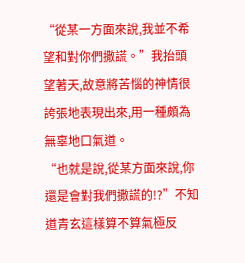“從某一方面來說,我並不希望和對你們撒謊。”我抬頭望著天,故意將苦惱的神情很誇張地表現出來,用一種頗為無辜地口氣道。
“也就是說,從某方面來說,你還是會對我們撒謊的!?”不知道青玄這樣算不算氣極反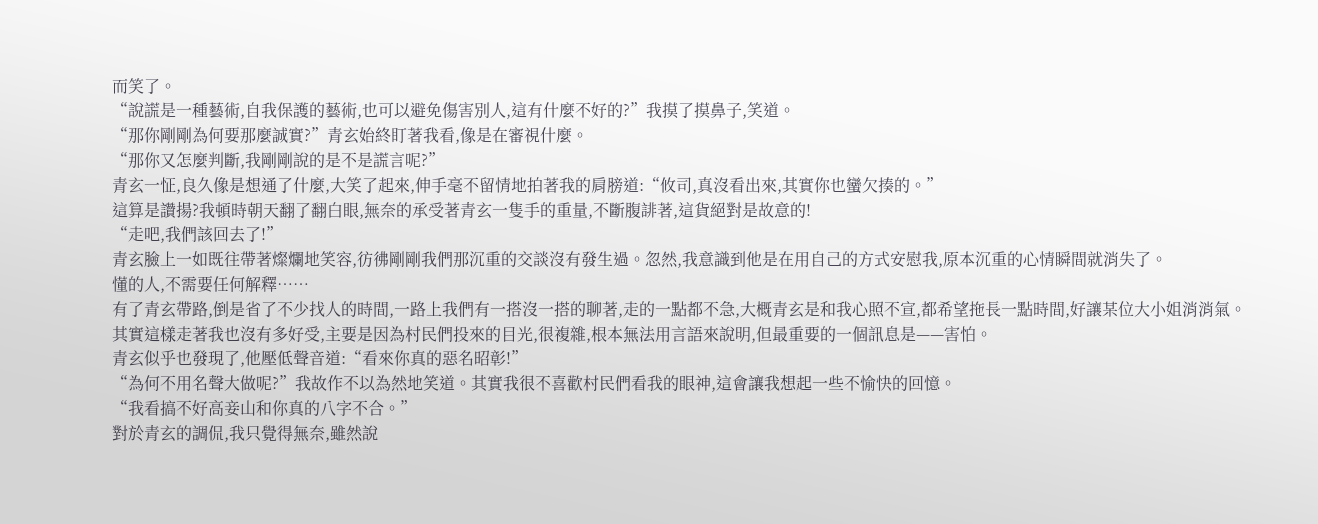而笑了。
“說謊是一種藝術,自我保護的藝術,也可以避免傷害別人,這有什麼不好的?”我摸了摸鼻子,笑道。
“那你剛剛為何要那麼誠實?”青玄始終盯著我看,像是在審視什麼。
“那你又怎麼判斷,我剛剛說的是不是謊言呢?”
青玄一怔,良久像是想通了什麼,大笑了起來,伸手毫不留情地拍著我的肩膀道:“攸司,真沒看出來,其實你也蠻欠揍的。”
這算是讚揚?我頓時朝天翻了翻白眼,無奈的承受著青玄一隻手的重量,不斷腹誹著,這貨絕對是故意的!
“走吧,我們該回去了!”
青玄臉上一如既往帶著燦爛地笑容,彷彿剛剛我們那沉重的交談沒有發生過。忽然,我意識到他是在用自己的方式安慰我,原本沉重的心情瞬間就消失了。
懂的人,不需要任何解釋……
有了青玄帶路,倒是省了不少找人的時間,一路上我們有一搭沒一搭的聊著,走的一點都不急,大概青玄是和我心照不宣,都希望拖長一點時間,好讓某位大小姐消消氣。
其實這樣走著我也沒有多好受,主要是因為村民們投來的目光,很複雜,根本無法用言語來說明,但最重要的一個訊息是——害怕。
青玄似乎也發現了,他壓低聲音道:“看來你真的惡名昭彰!”
“為何不用名聲大做呢?”我故作不以為然地笑道。其實我很不喜歡村民們看我的眼神,這會讓我想起一些不愉快的回憶。
“我看搞不好高妾山和你真的八字不合。”
對於青玄的調侃,我只覺得無奈,雖然說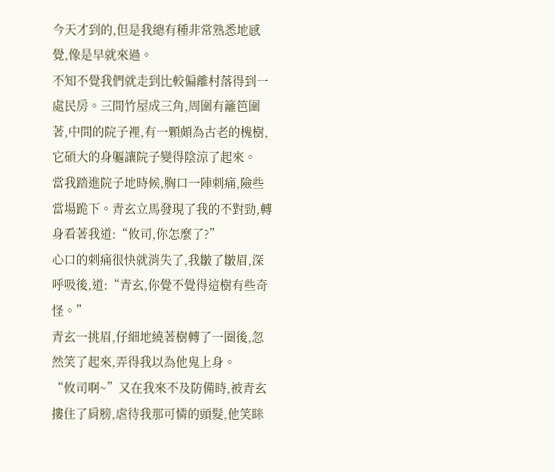今天才到的,但是我總有種非常熟悉地感覺,像是早就來過。
不知不覺我們就走到比較偏離村落得到一處民房。三間竹屋成三角,周圍有籬笆圍著,中間的院子裡,有一顆頗為古老的槐樹,它碩大的身軀讓院子變得陰涼了起來。
當我踏進院子地時候,胸口一陣刺痛,險些當場跪下。青玄立馬發現了我的不對勁,轉身看著我道:“攸司,你怎麼了?”
心口的刺痛很快就消失了,我皺了皺眉,深呼吸後,道:“青玄,你覺不覺得這樹有些奇怪。”
青玄一挑眉,仔細地繞著樹轉了一圈後,忽然笑了起來,弄得我以為他鬼上身。
“攸司啊~”又在我來不及防備時,被青玄摟住了肩膀,虐待我那可憐的頭髮,他笑眯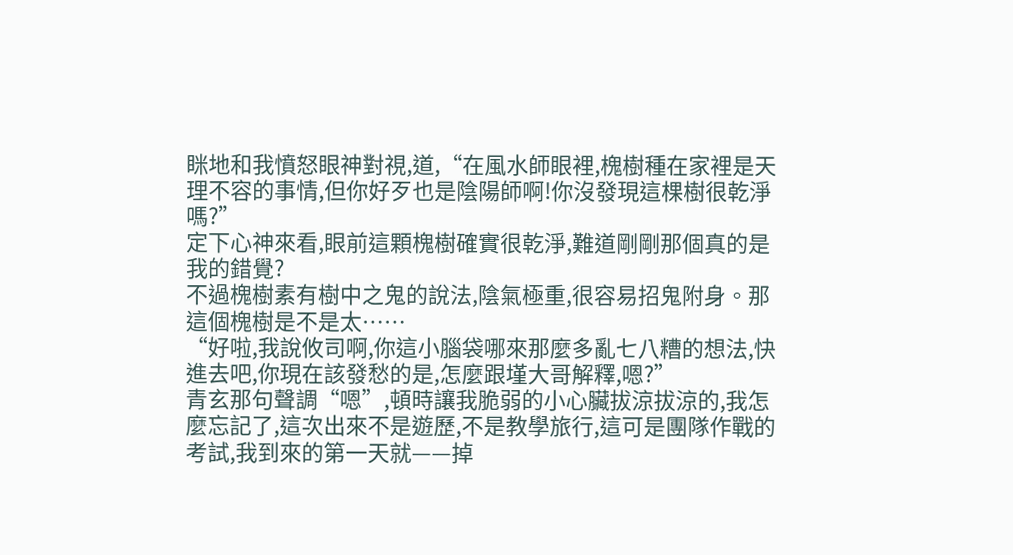眯地和我憤怒眼神對視,道,“在風水師眼裡,槐樹種在家裡是天理不容的事情,但你好歹也是陰陽師啊!你沒發現這棵樹很乾淨嗎?”
定下心神來看,眼前這顆槐樹確實很乾淨,難道剛剛那個真的是我的錯覺?
不過槐樹素有樹中之鬼的說法,陰氣極重,很容易招鬼附身。那這個槐樹是不是太……
“好啦,我說攸司啊,你這小腦袋哪來那麼多亂七八糟的想法,快進去吧,你現在該發愁的是,怎麼跟墐大哥解釋,嗯?”
青玄那句聲調“嗯”,頓時讓我脆弱的小心臟拔涼拔涼的,我怎麼忘記了,這次出來不是遊歷,不是教學旅行,這可是團隊作戰的考試,我到來的第一天就——掉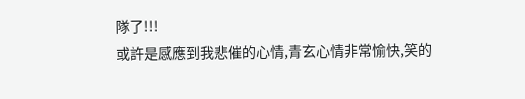隊了!!!
或許是感應到我悲催的心情,青玄心情非常愉快,笑的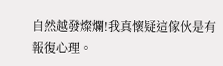自然越發燦爛!我真懷疑這傢伙是有報復心理。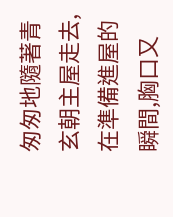匆匆地隨著青玄朝主屋走去,在準備進屋的瞬間,胸口又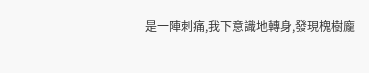是一陣刺痛,我下意識地轉身,發現槐樹龐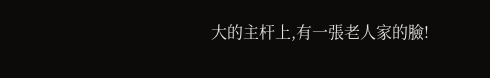大的主杆上,有一張老人家的臉!